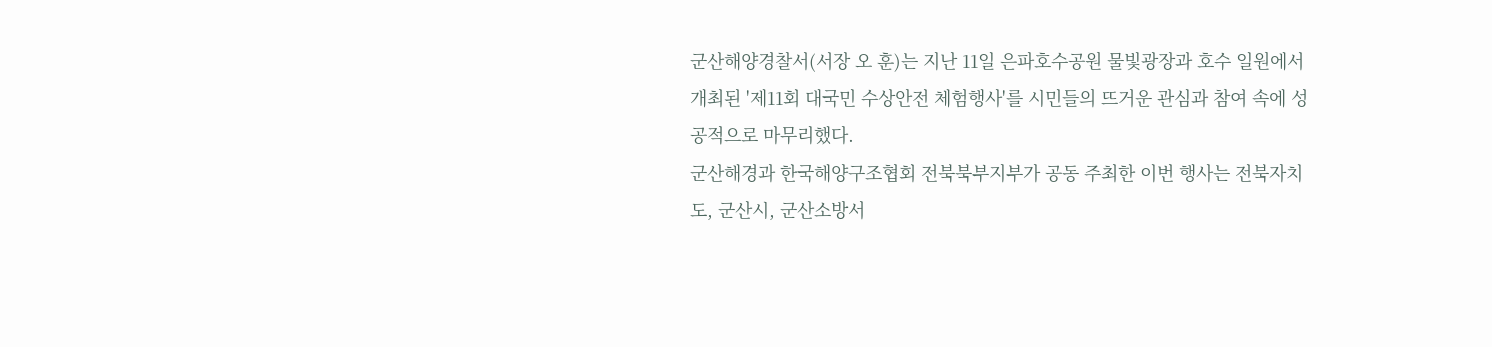군산해양경찰서(서장 오 훈)는 지난 11일 은파호수공원 물빛광장과 호수 일원에서 개최된 '제11회 대국민 수상안전 체험행사'를 시민들의 뜨거운 관심과 참여 속에 성공적으로 마무리했다.
군산해경과 한국해양구조협회 전북북부지부가 공동 주최한 이번 행사는 전북자치도, 군산시, 군산소방서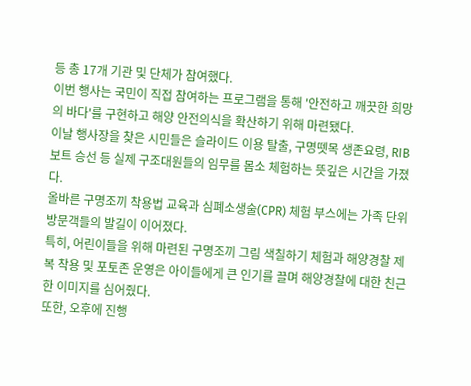등 총 17개 기관 및 단체가 참여했다.
이번 행사는 국민이 직접 참여하는 프로그램을 통해 '안전하고 깨끗한 희망의 바다'를 구현하고 해양 안전의식을 확산하기 위해 마련됐다.
이날 행사장을 찾은 시민들은 슬라이드 이용 탈출, 구명뗏목 생존요령, RIB보트 승선 등 실제 구조대원들의 임무를 몸소 체험하는 뜻깊은 시간을 가졌다.
올바른 구명조끼 착용법 교육과 심폐소생술(CPR) 체험 부스에는 가족 단위 방문객들의 발길이 이어졌다.
특히, 어린이들을 위해 마련된 구명조끼 그림 색칠하기 체험과 해양경찰 제복 착용 및 포토존 운영은 아이들에게 큰 인기를 끌며 해양경찰에 대한 친근한 이미지를 심어줬다.
또한, 오후에 진행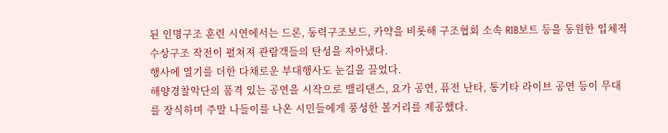된 인명구조 훈련 시연에서는 드론, 동력구조보드, 카약을 비롯해 구조협회 소속 RIB보트 등을 동원한 입체적 수상구조 작전이 펼쳐져 관람객들의 탄성을 자아냈다.
행사에 열기를 더한 다채로운 부대행사도 눈길을 끌었다.
해양경찰악단의 품격 있는 공연을 시작으로 밸리댄스, 요가 공연, 퓨전 난타, 통기타 라이브 공연 등이 무대를 장식하며 주말 나들이를 나온 시민들에게 풍성한 볼거리를 제공했다.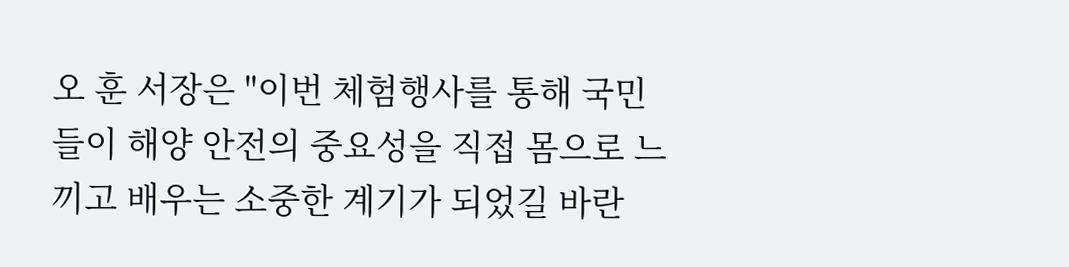오 훈 서장은 "이번 체험행사를 통해 국민들이 해양 안전의 중요성을 직접 몸으로 느끼고 배우는 소중한 계기가 되었길 바란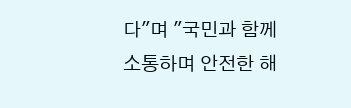다"며 "국민과 함께 소통하며 안전한 해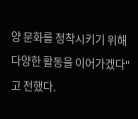양 문화를 정착시키기 위해 다양한 활동을 이어가겠다"고 전했다.